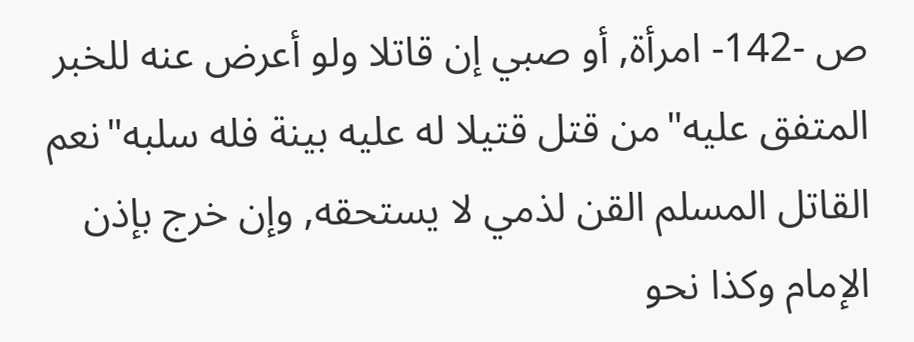ص -142- امرأة, أو صبي إن قاتلا ولو أعرض عنه للخبر المتفق عليه"من قتل قتيلا له عليه بينة فله سلبه"نعم القاتل المسلم القن لذمي لا يستحقه, وإن خرج بإذن الإمام وكذا نحو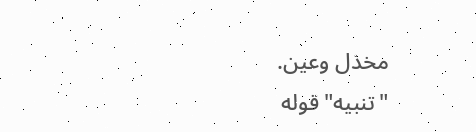مخذل وعين.
"تنبيه"قوله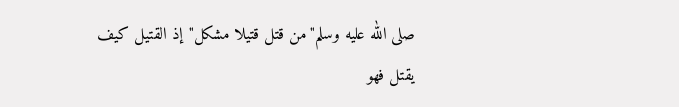صلى الله عليه وسلم"من قتل قتيلا مشكل"إذ القتيل كيف يقتل فهو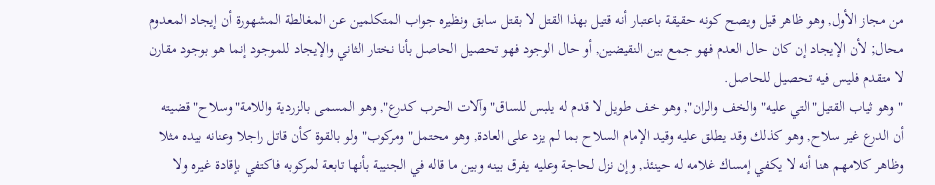من مجاز الأول, وهو ظاهر قيل ويصح كونه حقيقة باعتبار أنه قتيل بهذا القتل لا بقتل سابق ونظيره جواب المتكلمين عن المغالطة المشهورة أن إيجاد المعدوم محال; لأن الإيجاد إن كان حال العدم فهو جمع بين النقيضين, أو حال الوجود فهو تحصيل الحاصل بأنا نختار الثاني والإيجاد للموجود إنما هو بوجود مقارن لا متقدم فليس فيه تحصيل للحاصل.
"وهو ثياب القتيل"التي عليه"والخف والران", وهو خف طويل لا قدم له يلبس للساق"وآلات الحرب كدرع", وهو المسمى بالزردية واللامة"وسلاح"قضيته أن الدرع غير سلاح, وهو كذلك وقد يطلق عليه وقيد الإمام السلاح بما لم يزد على العادة, وهو محتمل"ومركوب"ولو بالقوة كأن قاتل راجلا وعنانه بيده مثلا وظاهر كلامهم هنا أنه لا يكفي إمساك غلامه له حينئذ, وإن نزل لحاجة وعليه يفرق بينه وبين ما قاله في الجنيبة بأنها تابعة لمركوبه فاكتفي بإقادة غيره ولا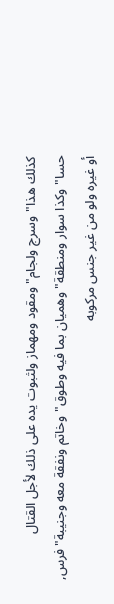كذلك هذا"وسرج ولجام"ومقود ومهماز ولثبوت يده على ذلك لأجل القتال حسا"وكذا سوار ومنطقة"وهميان بما فيه وطوق"وخاتم ونفقة معه وجنيبة"فرس, أو غيره ولو من غير جنس مركوبه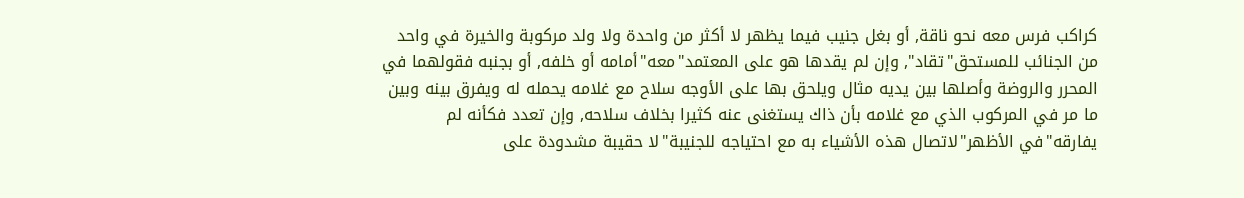كراكب فرس معه نحو ناقة, أو بغل جنيب فيما يظهر لا أكثر من واحدة ولا ولد مركوبة والخيرة في واحد من الجنائب للمستحق"تقاد", وإن لم يقدها هو على المعتمد"معه"أمامه أو خلفه, أو بجنبه فقولهما في المحرر والروضة وأصلها بين يديه مثال ويلحق بها على الأوجه سلاح مع غلامه يحمله له ويفرق بينه وبين ما مر في المركوب الذي مع غلامه بأن ذاك يستغنى عنه كثيرا بخلاف سلاحه, وإن تعدد فكأنه لم يفارقه"في الأظهر"لاتصال هذه الأشياء به مع احتياجه للجنيبة"لا حقيبة مشدودة على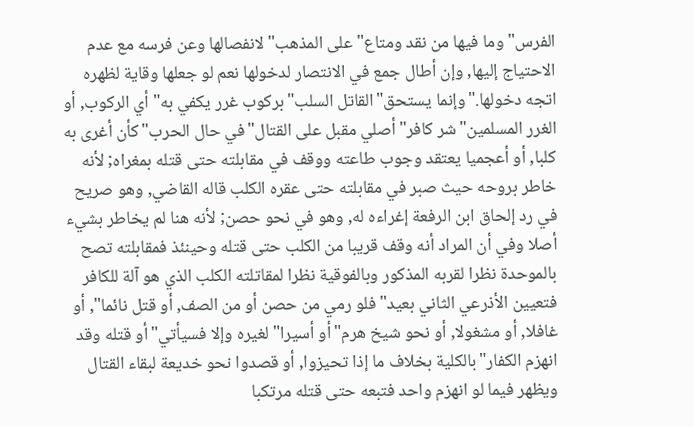الفرس"وما فيها من نقد ومتاع"على المذهب"لانفصالها وعن فرسه مع عدم الاحتياج إليها, وإن أطال جمع في الانتصار لدخولها نعم لو جعلها وقاية لظهره اتجه دخولها."وإنما يستحق"القاتل السلب"بركوب غرر يكفي به"أي الركوب, أو الغرر المسلمين"شر كافر"أصلي مقبل على القتال"في حال الحرب"كأن أغرى به كلبا, أو أعجميا يعتقد وجوب طاعته ووقف في مقابلته حتى قتله بمغراه; لأنه خاطر بروحه حيث صبر في مقابلته حتى عقره الكلب قاله القاضي, وهو صريح في رد إلحاق ابن الرفعة إغراءه له, وهو في نحو حصن; لأنه هنا لم يخاطر بشيء أصلا وفي أن المراد أنه وقف قريبا من الكلب حتى قتله وحينئذ فمقابلته تصح بالموحدة نظرا لقربه المذكور وبالفوقية نظرا لمقاتلته الكلب الذي هو آلة للكافر فتعيين الأذرعي الثاني بعيد"فلو رمي من حصن أو من الصف, أو قتل نائما", أو غافلا, أو مشغولا, أو نحو شيخ هرم"أو أسيرا"لغيره وإلا فسيأتي"أو قتله وقد انهزم الكفار"بالكلية بخلاف ما إذا تحيزوا, أو قصدوا نحو خديعة لبقاء القتال ويظهر فيما لو انهزم واحد فتبعه حتى قتله مرتكبا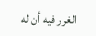الغرر فيه أن له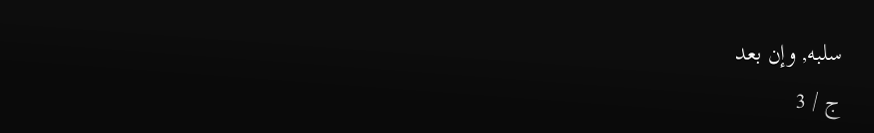سلبه, وإن بعد
ج / 3